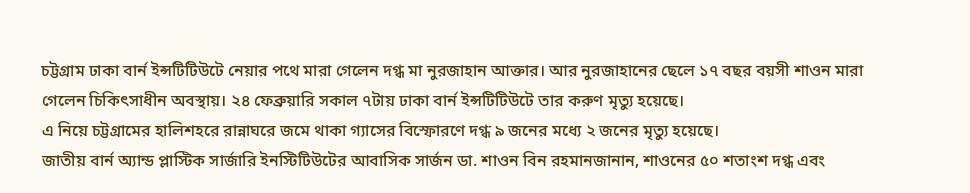চট্টগ্রাম ঢাকা বার্ন ইন্সটিটিউটে নেয়ার পথে মারা গেলেন দগ্ধ মা নুরজাহান আক্তার। আর নুরজাহানের ছেলে ১৭ বছর বয়সী শাওন মারা গেলেন চিকিৎসাধীন অবস্থায়। ২৪ ফেব্রুয়ারি সকাল ৭টায় ঢাকা বার্ন ইন্সটিটিউটে তার করুণ মৃত্যু হয়েছে।
এ নিয়ে চট্টগ্রামের হালিশহরে রান্নাঘরে জমে থাকা গ্যাসের বিস্ফোরণে দগ্ধ ৯ জনের মধ্যে ২ জনের মৃত্যু হয়েছে।
জাতীয় বার্ন অ্যান্ড প্লাস্টিক সার্জারি ইনস্টিটিউটের আবাসিক সার্জন ডা. শাওন বিন রহমানজানান, শাওনের ৫০ শতাংশ দগ্ধ এবং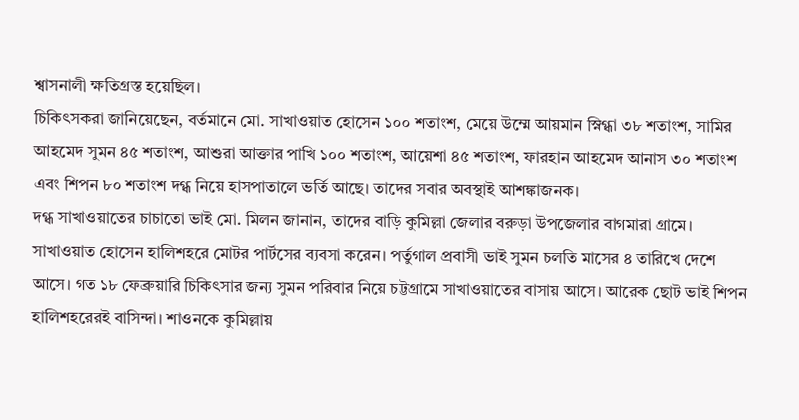শ্বাসনালী ক্ষতিগ্রস্ত হয়েছিল।
চিকিৎসকরা জানিয়েছেন, বর্তমানে মো. সাখাওয়াত হোসেন ১০০ শতাংশ, মেয়ে উম্মে আয়মান স্নিগ্ধা ৩৮ শতাংশ, সামির আহমেদ সুমন ৪৫ শতাংশ, আশুরা আক্তার পাখি ১০০ শতাংশ, আয়েশা ৪৫ শতাংশ, ফারহান আহমেদ আনাস ৩০ শতাংশ এবং শিপন ৮০ শতাংশ দগ্ধ নিয়ে হাসপাতালে ভর্তি আছে। তাদের সবার অবস্থাই আশঙ্কাজনক।
দগ্ধ সাখাওয়াতের চাচাতো ভাই মো. মিলন জানান, তাদের বাড়ি কুমিল্লা জেলার বরুড়া উপজেলার বাগমারা গ্রামে। সাখাওয়াত হোসেন হালিশহরে মোটর পার্টসের ব্যবসা করেন। পর্তুগাল প্রবাসী ভাই সুমন চলতি মাসের ৪ তারিখে দেশে আসে। গত ১৮ ফেব্রুয়ারি চিকিৎসার জন্য সুমন পরিবার নিয়ে চট্টগ্রামে সাখাওয়াতের বাসায় আসে। আরেক ছোট ভাই শিপন হালিশহরেরই বাসিন্দা। শাওনকে কুমিল্লায়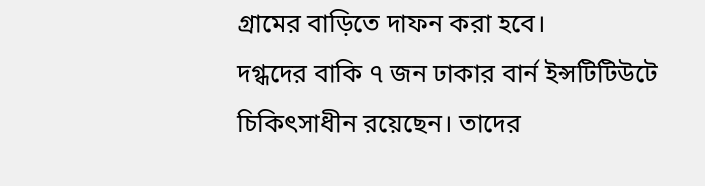গ্রামের বাড়িতে দাফন করা হবে।
দগ্ধদের বাকি ৭ জন ঢাকার বার্ন ইন্সটিটিউটে চিকিৎসাধীন রয়েছেন। তাদের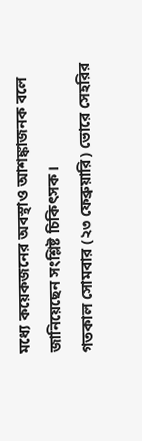মধ্যে কয়েকজনের অবস্থাও আশঙ্কাজনক বলে জানিয়েছেন সংশ্লিষ্ট চিকিৎসক।
গতকাল সোমবার (২৩ ফেব্রুয়ারি) ভোরে সেহরির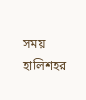সময় হালিশহর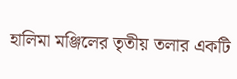হালিমা মঞ্জিলের তৃতীয় তলার একটি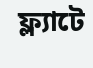ফ্ল্যাটে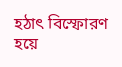হঠাৎ বিস্ফোরণ হয়ে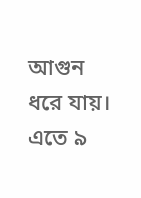আগুন ধরে যায়। এতে ৯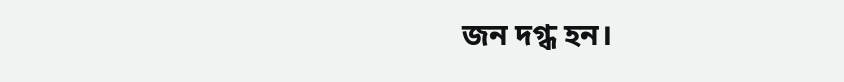জন দগ্ধ হন।